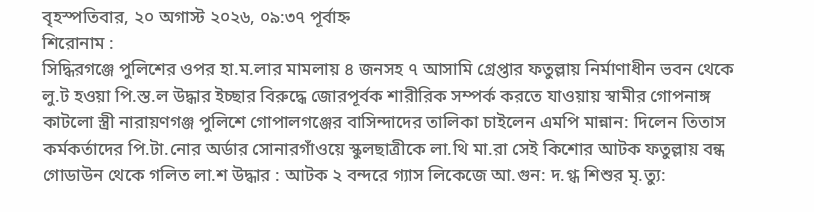বৃহস্পতিবার, ২০ অগাস্ট ২০২৬, ০৯:৩৭ পূর্বাহ্ন
শিরোনাম :
সিদ্ধিরগঞ্জে পুলিশের ওপর হা.ম.লার মামলায় ৪ জনসহ ৭ আসামি গ্রেপ্তার ফতুল্লায় নির্মাণাধীন ভবন থেকে লু.ট হওয়া পি.স্ত.ল উদ্ধার ইচ্ছার বিরুদ্ধে জোরপূর্বক শারীরিক সম্পর্ক করতে যাওয়ায় স্বামীর গোপনাঙ্গ কাটলো স্ত্রী নারায়ণগঞ্জ পুলিশে গোপালগঞ্জের বাসিন্দাদের তালিকা চাইলেন এমপি মান্নান: দিলেন তিতাস কর্মকর্তাদের পি.টা.নোর অর্ডার সোনারগাঁওয়ে স্কুলছাত্রীকে লা.থি মা.রা সেই কিশোর আটক ফতুল্লায় বন্ধ গোডাউন থেকে গলিত লা.শ উদ্ধার : আটক ২ বন্দরে গ্যাস লিকেজে আ.গুন: দ.গ্ধ শিশুর মৃ.ত্যু: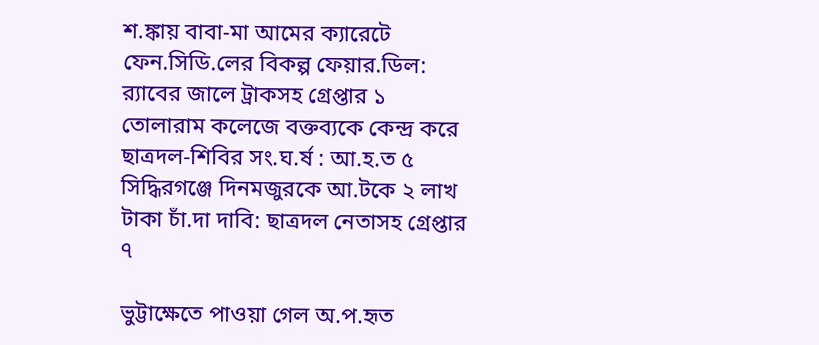শ.ঙ্কায় বাবা-মা আমের ক্যারেটে ফেন.সিডি.লের বিকল্প ফেয়ার.ডিল: র‌্যাবের জালে ট্রাকসহ গ্রেপ্তার ১ তোলারাম কলেজে বক্তব্যকে কেন্দ্র করে ছাত্রদল-শিবির সং.ঘ.র্ষ : আ.হ.ত ৫ সিদ্ধিরগঞ্জে দিনমজুরকে আ.টকে ২ লাখ টাকা চাঁ.দা দাবি: ছাত্রদল নেতাসহ গ্রেপ্তার ৭

ভুট্টাক্ষেতে পাওয়া গেল অ.প.হৃত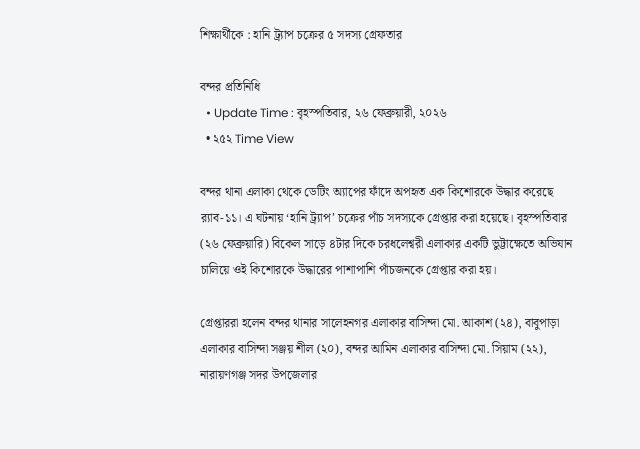শিক্ষার্থীকে : হানি ট্র্যাপ চক্রের ৫ সদস্য গ্রেফতার

বন্দর প্রতিনিধি
  • Update Time : বৃহস্পতিবার, ২৬ ফেব্রুয়ারী, ২০২৬
  • ২৫২ Time View

বন্দর থানা এলাকা থেকে ডেটিং অ্যাপের ফাঁদে অপহৃত এক কিশোরকে উদ্ধার করেছে র‌্যাব-১১। এ ঘটনায় ‘হানি ট্র্যাপ’ চক্রের পাঁচ সদস্যকে গ্রেপ্তার করা হয়েছে। বৃহস্পতিবার (২৬ ফেব্রুয়ারি) বিকেল সাড়ে ৪টার দিকে চরধলেশ্বরী এলাকার একটি ভুট্টাক্ষেতে অভিযান চালিয়ে ওই কিশোরকে উদ্ধারের পাশাপাশি পাঁচজনকে গ্রেপ্তার করা হয়।

গ্রেপ্তাররা হলেন বন্দর থানার সালেহনগর এলাকার বাসিন্দা মো. আকাশ (২৪), বাবুপাড়া এলাকার বাসিন্দা সঞ্জয় শীল (২০), বন্দর আমিন এলাকার বাসিন্দা মো. সিয়াম (২২), নারায়ণগঞ্জ সদর উপজেলার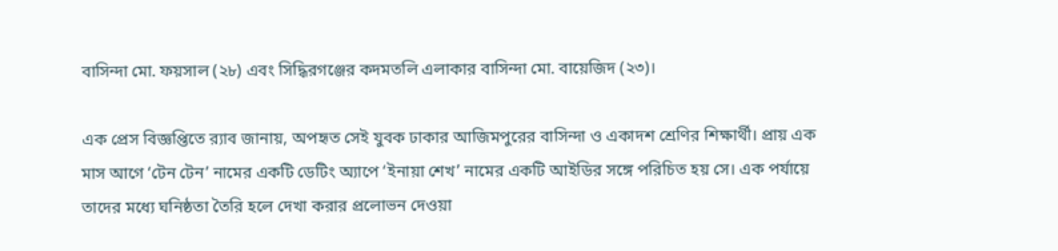বাসিন্দা মো. ফয়সাল (২৮) এবং সিদ্ধিরগঞ্জের কদমতলি এলাকার বাসিন্দা মো. বায়েজিদ (২৩)।

এক প্রেস বিজ্ঞপ্তিতে র‌্যাব জানায়, অপহৃত সেই যুবক ঢাকার আজিমপুরের বাসিন্দা ও একাদশ শ্রেণির শিক্ষার্থী। প্রায় এক মাস আগে ‘টেন টেন’ নামের একটি ডেটিং অ্যাপে ‘ইনায়া শেখ’ নামের একটি আইডির সঙ্গে পরিচিত হয় সে। এক পর্যায়ে তাদের মধ্যে ঘনিষ্ঠতা তৈরি হলে দেখা করার প্রলোভন দেওয়া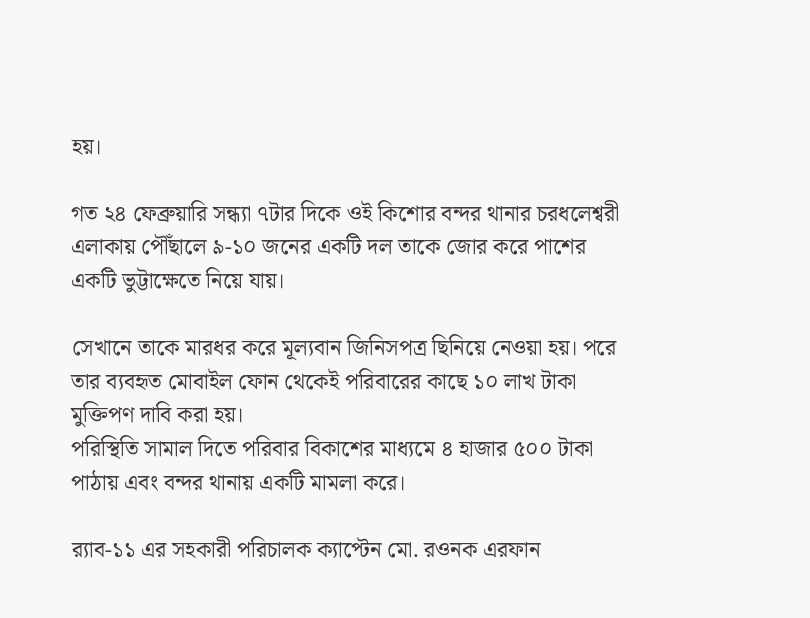হয়।

গত ২৪ ফেব্রুয়ারি সন্ধ্যা ৭টার দিকে ওই কিশোর বন্দর থানার চরধলেশ্বরী এলাকায় পৌঁছালে ৯-১০ জনের একটি দল তাকে জোর করে পাশের একটি ভুট্টাক্ষেতে নিয়ে যায়।

সেখানে তাকে মারধর করে মূল্যবান জিনিসপত্র ছিনিয়ে নেওয়া হয়। পরে তার ব্যবহৃত মোবাইল ফোন থেকেই পরিবারের কাছে ১০ লাখ টাকা মুক্তিপণ দাবি করা হয়।
পরিস্থিতি সামাল দিতে পরিবার বিকাশের মাধ্যমে ৪ হাজার ৫০০ টাকা পাঠায় এবং বন্দর থানায় একটি মামলা করে।

র‌্যাব-১১ এর সহকারী পরিচালক ক্যাপ্টেন মো. রওনক এরফান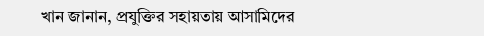খান জানান, প্রযুক্তির সহায়তায় আসামিদের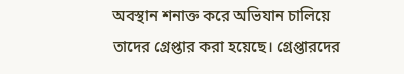অবস্থান শনাক্ত করে অভিযান চালিয়ে তাদের গ্রেপ্তার করা হয়েছে। গ্রেপ্তারদের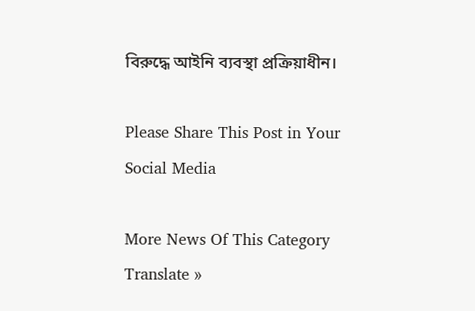বিরুদ্ধে আইনি ব্যবস্থা প্রক্রিয়াধীন।

Please Share This Post in Your Social Media

More News Of This Category
Translate »